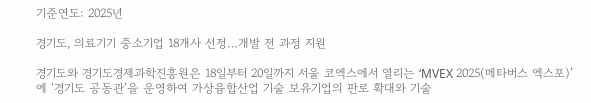기준연도: 2025년

경기도, 의료기기 중소기업 18개사 선정…개발 전 과정 지원

경기도와 경기도경제과학진흥원은 18일부터 20일까지 서울 코엑스에서 열리는 ‘MVEX 2025(메타버스 엑스포)’에 ‘경기도 공동관’을 운영하여 가상융합산업 기술 보유기업의 판로 확대와 기술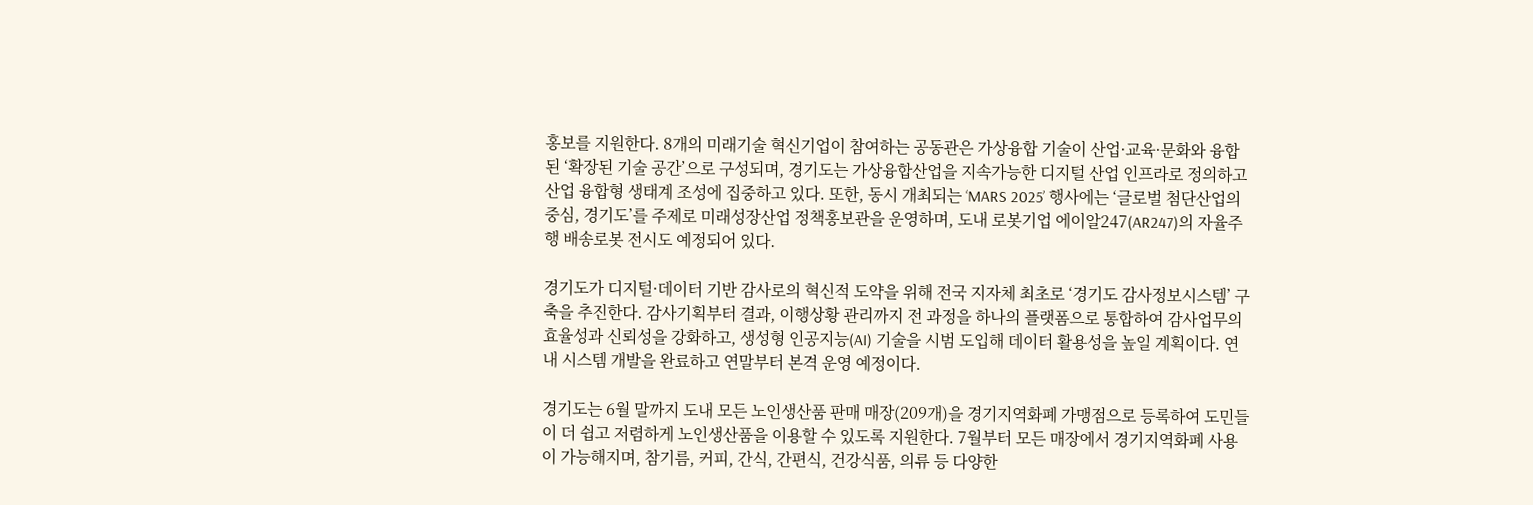홍보를 지원한다. 8개의 미래기술 혁신기업이 참여하는 공동관은 가상융합 기술이 산업·교육·문화와 융합된 ‘확장된 기술 공간’으로 구성되며, 경기도는 가상융합산업을 지속가능한 디지털 산업 인프라로 정의하고 산업 융합형 생태계 조성에 집중하고 있다. 또한, 동시 개최되는 ‘MARS 2025’ 행사에는 ‘글로벌 첨단산업의 중심, 경기도’를 주제로 미래성장산업 정책홍보관을 운영하며, 도내 로봇기업 에이알247(AR247)의 자율주행 배송로봇 전시도 예정되어 있다.

경기도가 디지털·데이터 기반 감사로의 혁신적 도약을 위해 전국 지자체 최초로 ‘경기도 감사정보시스템’ 구축을 추진한다. 감사기획부터 결과, 이행상황 관리까지 전 과정을 하나의 플랫폼으로 통합하여 감사업무의 효율성과 신뢰성을 강화하고, 생성형 인공지능(AI) 기술을 시범 도입해 데이터 활용성을 높일 계획이다. 연내 시스템 개발을 완료하고 연말부터 본격 운영 예정이다.

경기도는 6월 말까지 도내 모든 노인생산품 판매 매장(209개)을 경기지역화폐 가맹점으로 등록하여 도민들이 더 쉽고 저렴하게 노인생산품을 이용할 수 있도록 지원한다. 7월부터 모든 매장에서 경기지역화폐 사용이 가능해지며, 참기름, 커피, 간식, 간편식, 건강식품, 의류 등 다양한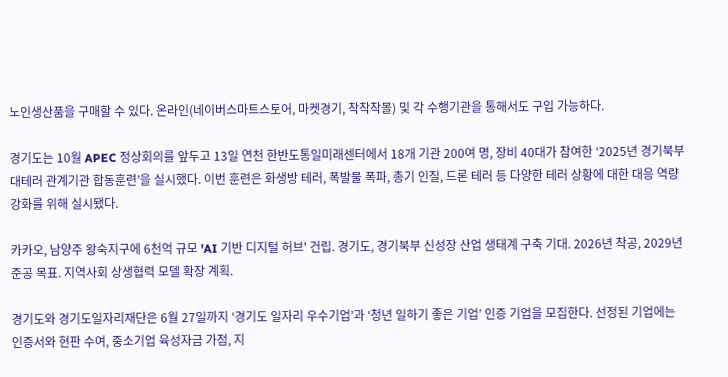노인생산품을 구매할 수 있다. 온라인(네이버스마트스토어, 마켓경기, 착착착몰) 및 각 수행기관을 통해서도 구입 가능하다.

경기도는 10월 APEC 정상회의를 앞두고 13일 연천 한반도통일미래센터에서 18개 기관 200여 명, 장비 40대가 참여한 ‘2025년 경기북부 대테러 관계기관 합동훈련’을 실시했다. 이번 훈련은 화생방 테러, 폭발물 폭파, 총기 인질, 드론 테러 등 다양한 테러 상황에 대한 대응 역량 강화를 위해 실시됐다.

카카오, 남양주 왕숙지구에 6천억 규모 'AI 기반 디지털 허브' 건립. 경기도, 경기북부 신성장 산업 생태계 구축 기대. 2026년 착공, 2029년 준공 목표. 지역사회 상생협력 모델 확장 계획.

경기도와 경기도일자리재단은 6월 27일까지 ‘경기도 일자리 우수기업’과 ‘청년 일하기 좋은 기업’ 인증 기업을 모집한다. 선정된 기업에는 인증서와 현판 수여, 중소기업 육성자금 가점, 지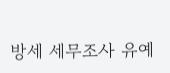방세 세무조사 유예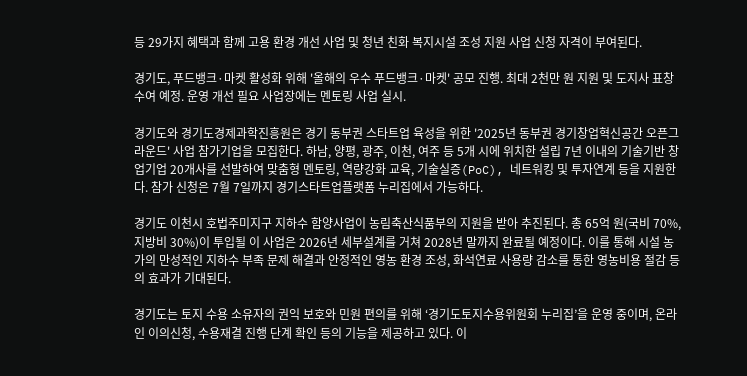등 29가지 혜택과 함께 고용 환경 개선 사업 및 청년 친화 복지시설 조성 지원 사업 신청 자격이 부여된다.

경기도, 푸드뱅크·마켓 활성화 위해 '올해의 우수 푸드뱅크·마켓' 공모 진행. 최대 2천만 원 지원 및 도지사 표창 수여 예정. 운영 개선 필요 사업장에는 멘토링 사업 실시.

경기도와 경기도경제과학진흥원은 경기 동부권 스타트업 육성을 위한 '2025년 동부권 경기창업혁신공간 오픈그라운드' 사업 참가기업을 모집한다. 하남, 양평, 광주, 이천, 여주 등 5개 시에 위치한 설립 7년 이내의 기술기반 창업기업 20개사를 선발하여 맞춤형 멘토링, 역량강화 교육, 기술실증(PoC), 네트워킹 및 투자연계 등을 지원한다. 참가 신청은 7월 7일까지 경기스타트업플랫폼 누리집에서 가능하다.

경기도 이천시 호법주미지구 지하수 함양사업이 농림축산식품부의 지원을 받아 추진된다. 총 65억 원(국비 70%, 지방비 30%)이 투입될 이 사업은 2026년 세부설계를 거쳐 2028년 말까지 완료될 예정이다. 이를 통해 시설 농가의 만성적인 지하수 부족 문제 해결과 안정적인 영농 환경 조성, 화석연료 사용량 감소를 통한 영농비용 절감 등의 효과가 기대된다.

경기도는 토지 수용 소유자의 권익 보호와 민원 편의를 위해 ‘경기도토지수용위원회 누리집’을 운영 중이며, 온라인 이의신청, 수용재결 진행 단계 확인 등의 기능을 제공하고 있다. 이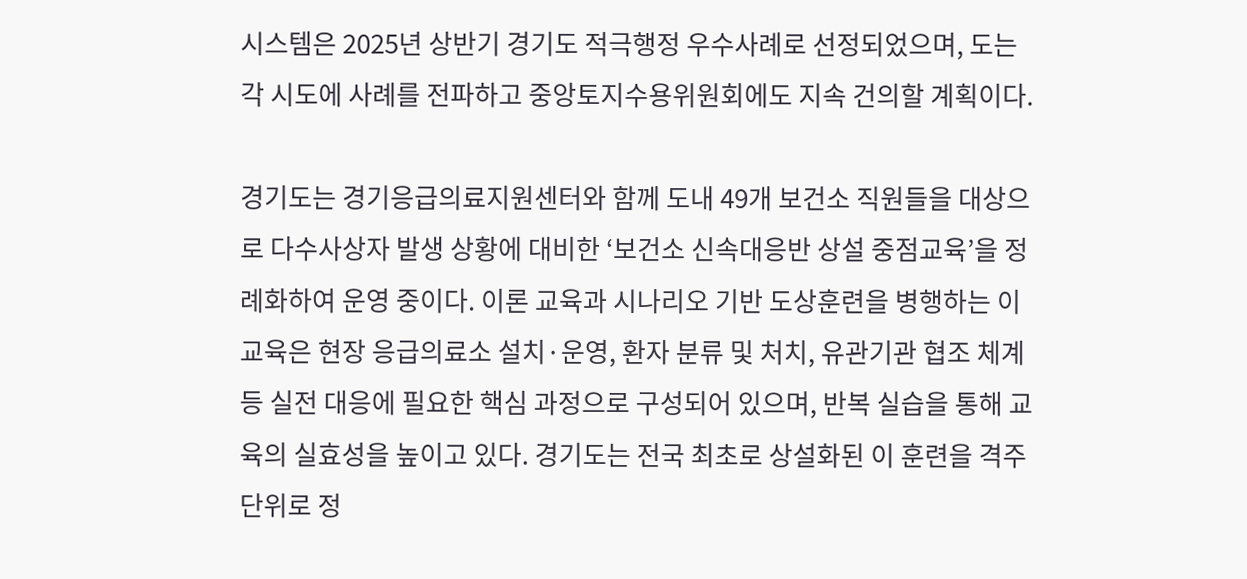시스템은 2025년 상반기 경기도 적극행정 우수사례로 선정되었으며, 도는 각 시도에 사례를 전파하고 중앙토지수용위원회에도 지속 건의할 계획이다.

경기도는 경기응급의료지원센터와 함께 도내 49개 보건소 직원들을 대상으로 다수사상자 발생 상황에 대비한 ‘보건소 신속대응반 상설 중점교육’을 정례화하여 운영 중이다. 이론 교육과 시나리오 기반 도상훈련을 병행하는 이 교육은 현장 응급의료소 설치·운영, 환자 분류 및 처치, 유관기관 협조 체계 등 실전 대응에 필요한 핵심 과정으로 구성되어 있으며, 반복 실습을 통해 교육의 실효성을 높이고 있다. 경기도는 전국 최초로 상설화된 이 훈련을 격주 단위로 정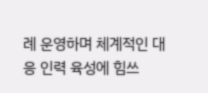례 운영하며 체계적인 대응 인력 육성에 힘쓰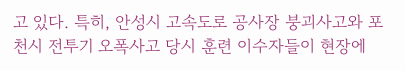고 있다. 특히, 안성시 고속도로 공사장 붕괴사고와 포천시 전투기 오폭사고 당시 훈련 이수자들이 현장에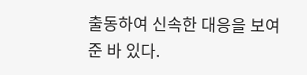출동하여 신속한 대응을 보여준 바 있다.